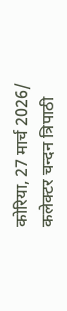कोरिया, 27 मार्च 2026/ कलेक्टर चन्दन त्रिपाठी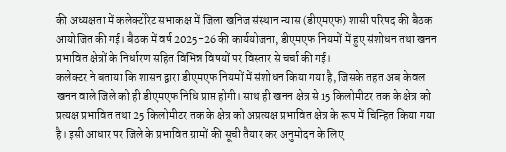की अध्यक्षता में कलेक्टोरेट सभाकक्ष में जिला खनिज संस्थान न्यास (डीएमएफ) शासी परिषद की बैठक आयोजित की गई। बैठक में वर्ष 2025-26 की कार्ययोजना, डीएमएफ नियमों में हुए संशोधन तथा खनन प्रभावित क्षेत्रों के निर्धारण सहित विभिन्न विषयों पर विस्तार से चर्चा की गई।
कलेक्टर ने बताया कि शासन द्वारा डीएमएफ नियमों में संशोधन किया गया है, जिसके तहत अब केवल खनन वाले जिले को ही डीएमएफ निधि प्राप्त होगी। साथ ही खनन क्षेत्र से 15 किलोमीटर तक के क्षेत्र को प्रत्यक्ष प्रभावित तथा 25 किलोमीटर तक के क्षेत्र को अप्रत्यक्ष प्रभावित क्षेत्र के रूप में चिन्हित किया गया है। इसी आधार पर जिले के प्रभावित ग्रामों की सूची तैयार कर अनुमोदन के लिए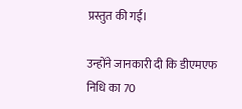प्रस्तुत की गई।

उन्होंने जानकारी दी कि डीएमएफ निधि का 70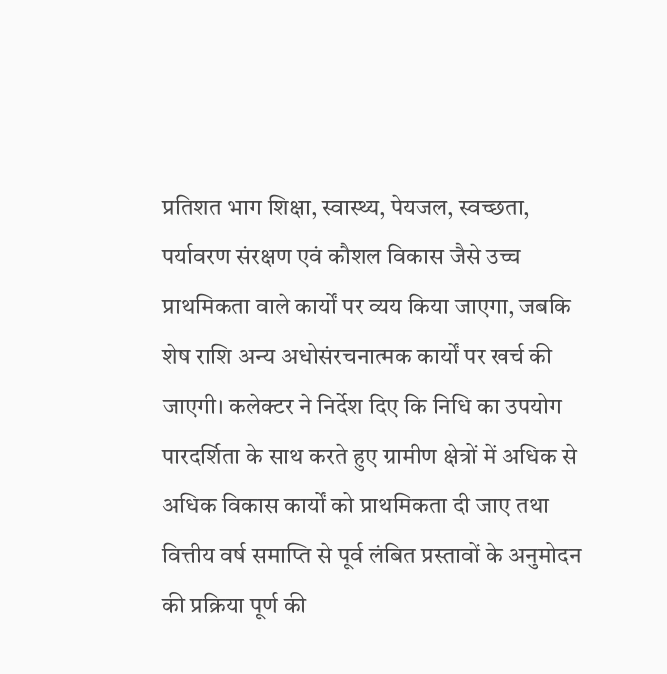प्रतिशत भाग शिक्षा, स्वास्थ्य, पेयजल, स्वच्छता, पर्यावरण संरक्षण एवं कौशल विकास जैसे उच्च प्राथमिकता वाले कार्यों पर व्यय किया जाएगा, जबकि शेष राशि अन्य अधोसंरचनात्मक कार्यों पर खर्च की जाएगी। कलेक्टर ने निर्देश दिए कि निधि का उपयोग पारदर्शिता के साथ करते हुए ग्रामीण क्षेत्रों में अधिक से अधिक विकास कार्यों को प्राथमिकता दी जाए तथा वित्तीय वर्ष समाप्ति से पूर्व लंबित प्रस्तावों के अनुमोदन की प्रक्रिया पूर्ण की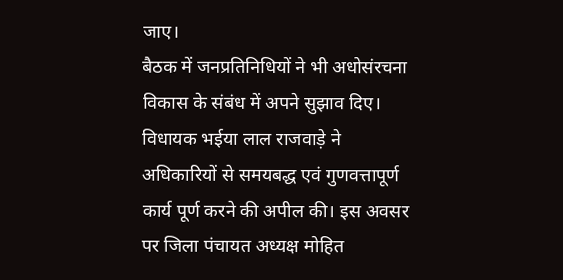जाए।
बैठक में जनप्रतिनिधियों ने भी अधोसंरचना विकास के संबंध में अपने सुझाव दिए। विधायक भईया लाल राजवाड़े ने अधिकारियों से समयबद्ध एवं गुणवत्तापूर्ण कार्य पूर्ण करने की अपील की। इस अवसर पर जिला पंचायत अध्यक्ष मोहित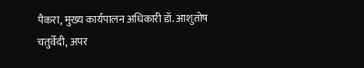पैकरा, मुख्य कार्यपालन अधिकारी डॉ. आशुतोष चतुर्वेदी, अपर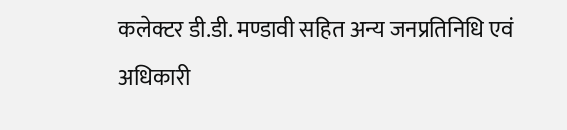कलेक्टर डी.डी. मण्डावी सहित अन्य जनप्रतिनिधि एवं अधिकारी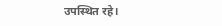उपस्थित रहे।